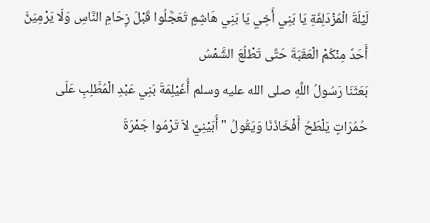لَيْلَةَ الْمُزْدَلِفَةِ يَا بَنِي أَخِي يَا بَنِي هَاشِمٍ تَعَجَّلُوا قَبْلَ زِحَامِ النَّاسِ وَلَا يَرْمِيَنَّ أَحَدٌ مِنْكُمْ الْعَقَبَةَ حَتَّى تَطْلُعَ الشَّمْسُ
بَعَثَنَا رَسُولُ اللَّهِ صلى الله عليه وسلم أُغَيْلِمَةَ بَنِي عَبْدِ الْمُطَّلِبِ عَلَى حُمُرَاتٍ يَلْطَحُ أَفْخَاذَنَا وَيَقُولُ " أُبَيْنِيَّ لاَ تَرْمُوا جَمْرَةَ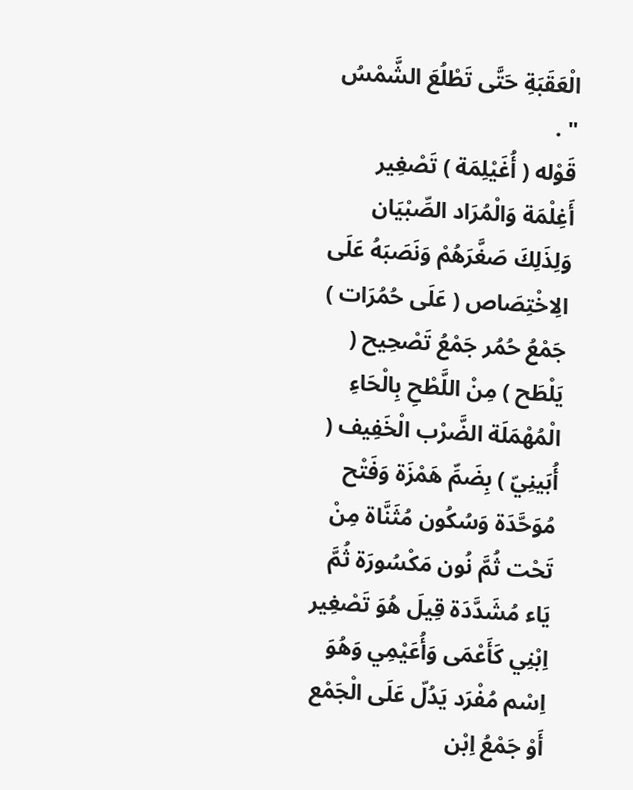الْعَقَبَةِ حَتَّى تَطْلُعَ الشَّمْسُ " .
قَوْله ( أُغَيْلِمَة ) تَصْغِير أَغِلْمَة وَالْمُرَاد الصِّبْيَان وَلِذَلِكَ صَغَّرَهُمْ وَنَصَبَهُ عَلَى الِاخْتِصَاص ( عَلَى حُمُرَات ) جَمْعُ حُمُر جَمْعُ تَصْحِيح ( يَلْطَح ) مِنْ اللَّطْحِ بِالْحَاءِ الْمُهْمَلَة الضَّرْب الْخَفِيف ( أُبَينِيّ ) بِضَمِّ هَمْزَة وَفَتْح مُوَحَّدَة وَسُكُون مُثَنَّاة مِنْ تَحْت ثُمَّ نُون مَكْسُورَة ثُمَّ يَاء مُشَدَّدَة قِيلَ هُوَ تَصْغِير اِبْنِي كَأَعْمَى وَأُعَيْمِي وَهُوَ اِسْم مُفْرَد يَدُلّ عَلَى الْجَمْع أَوْ جَمْعُ اِبْن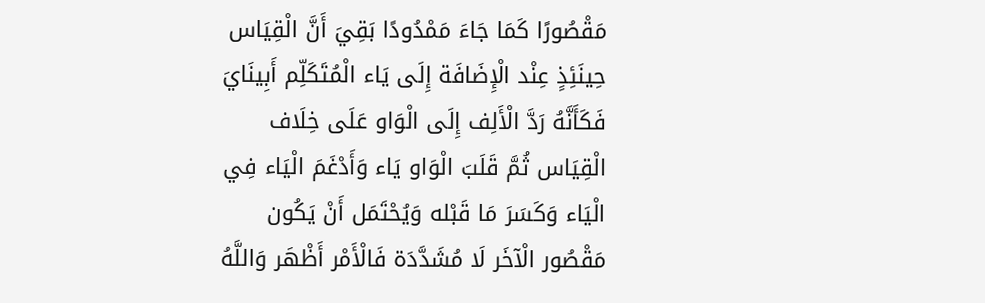مَقْصُورًا كَمَا جَاءَ مَمْدُودًا بَقِيَ أَنَّ الْقِيَاس حِينَئِذٍ عِنْد الْإِضَافَة إِلَى يَاء الْمُتَكَلِّم أَبِينَايَ فَكَأَنَّهُ رَدَّ الْأَلِف إِلَى الْوَاو عَلَى خِلَاف الْقِيَاس ثُمَّ قَلَبَ الْوَاو يَاء وَأَدْغَمَ الْيَاء فِي الْيَاء وَكَسَرَ مَا قَبْله وَيُحْتَمَل أَنْ يَكُون مَقْصُور الْآخَر لَا مُشَدَّدَة فَالْأَمْر أَظْهَر وَاللَّهُ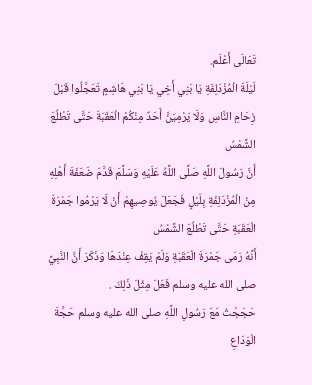تَعَالَى أَعْلَم.
لَيْلَةَ الْمُزْدَلِفَةِ يَا بَنِي أَخِي يَا بَنِي هَاشِمٍ تَعَجَّلُوا قَبْلَ زِحَامِ النَّاسِ وَلَا يَرْمِيَنَّ أَحَدٌ مِنْكُمْ الْعَقَبَةَ حَتَّى تَطْلُعَ الشَّمْسُ
أَنَّ رَسُولَ اللَّهِ صَلَّى اللَّهُ عَلَيْهِ وَسَلَّمَ قَدَّمَ ضَعَفَةَ أَهْلِهِ مِنْ الْمُزْدَلِفَةِ بِلَيْلٍ فَجَعَلَ يُوصِيهِمْ أَنْ لَا يَرْمُوا جَمْرَةَ الْعَقَبَةِ حَتَّى تَطْلُعَ الشَّمْسُ
أَنَّهُ رَمَى جَمْرَةَ الْعَقَبَةِ وَلَمْ يَقِفْ عِنْدَهَا وَذَكَرَ أَنَّ النَّبِيَّ صلى الله عليه وسلم فَعَلَ مِثْلَ ذَلِكَ .
حَجَجْتُ مَعَ رَسُولِ اللَّهِ صلى الله عليه وسلم حَجَّةَ الْوَدَاعِ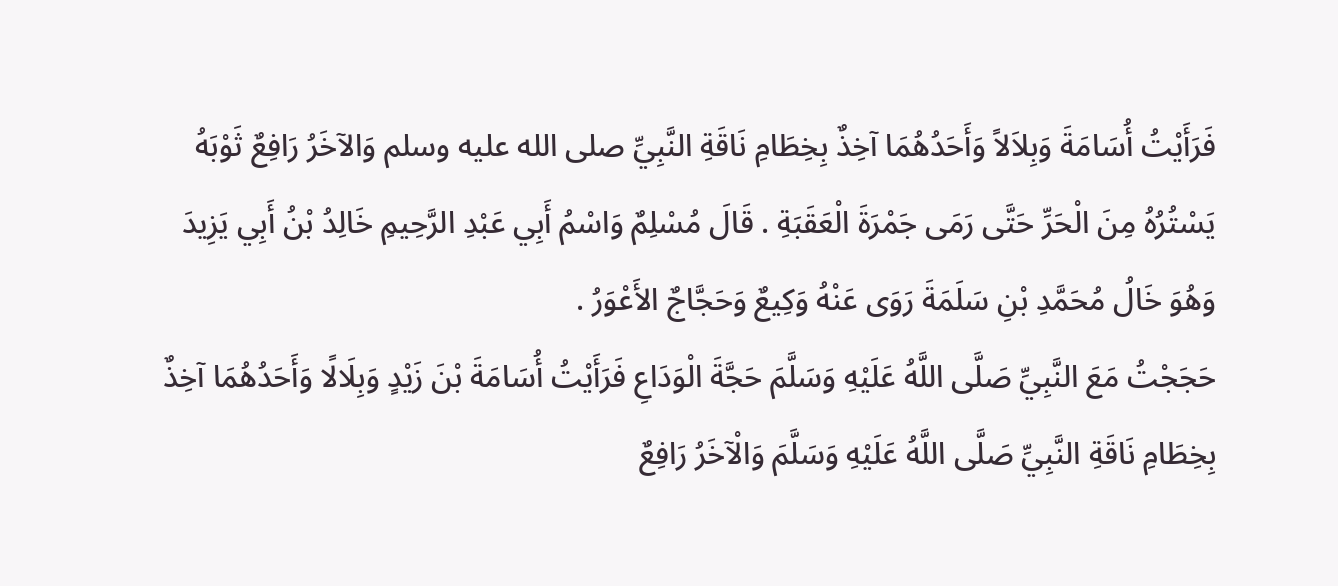فَرَأَيْتُ أُسَامَةَ وَبِلاَلاً وَأَحَدُهُمَا آخِذٌ بِخِطَامِ نَاقَةِ النَّبِيِّ صلى الله عليه وسلم وَالآخَرُ رَافِعٌ ثَوْبَهُ يَسْتُرُهُ مِنَ الْحَرِّ حَتَّى رَمَى جَمْرَةَ الْعَقَبَةِ . قَالَ مُسْلِمٌ وَاسْمُ أَبِي عَبْدِ الرَّحِيمِ خَالِدُ بْنُ أَبِي يَزِيدَ وَهُوَ خَالُ مُحَمَّدِ بْنِ سَلَمَةَ رَوَى عَنْهُ وَكِيعٌ وَحَجَّاجٌ الأَعْوَرُ .
حَجَجْتُ مَعَ النَّبِيِّ صَلَّى اللَّهُ عَلَيْهِ وَسَلَّمَ حَجَّةَ الْوَدَاعِ فَرَأَيْتُ أُسَامَةَ بْنَ زَيْدٍ وَبِلَالًا وَأَحَدُهُمَا آخِذٌ بِخِطَامِ نَاقَةِ النَّبِيِّ صَلَّى اللَّهُ عَلَيْهِ وَسَلَّمَ وَالْآخَرُ رَافِعٌ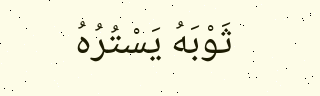ثَوْبَهُ يَسْتُرُهُ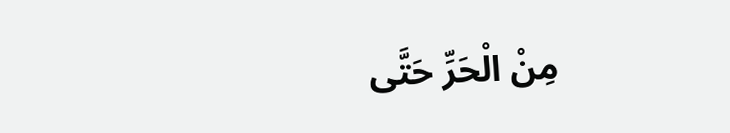مِنْ الْحَرِّ حَتَّى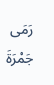رَمَى جَمْرَةَ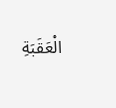الْعَقَبَةِ